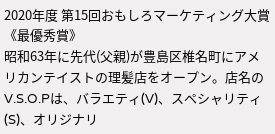2020年度 第15回おもしろマーケティング大賞 《最優秀賞》
昭和63年に先代(父親)が豊島区椎名町にアメリカンテイストの理髪店をオープン。店名のV.S.O.Pは、バラエティ(V)、スペシャリティ(S)、オリジナリ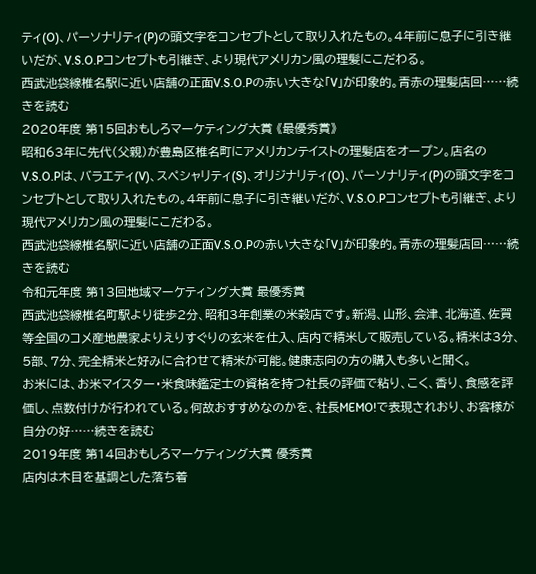ティ(O)、パーソナリティ(P)の頭文字をコンセプトとして取り入れたもの。4年前に息子に引き継いだが、V.S.O.Pコンセプトも引継ぎ、より現代アメリカン風の理髪にこだわる。
西武池袋線椎名駅に近い店舗の正面V.S.O.Pの赤い大きな「V」が印象的。青赤の理髪店回……続きを読む
2020年度 第15回おもしろマーケティング大賞 《最優秀賞》
昭和63年に先代(父親)が豊島区椎名町にアメリカンテイストの理髪店をオープン。店名のV.S.O.Pは、バラエティ(V)、スペシャリティ(S)、オリジナリティ(O)、パーソナリティ(P)の頭文字をコンセプトとして取り入れたもの。4年前に息子に引き継いだが、V.S.O.Pコンセプトも引継ぎ、より現代アメリカン風の理髪にこだわる。
西武池袋線椎名駅に近い店舗の正面V.S.O.Pの赤い大きな「V」が印象的。青赤の理髪店回……続きを読む
令和元年度 第13回地域マーケティング大賞 最優秀賞
西武池袋線椎名町駅より徒歩2分、昭和3年創業の米穀店です。新潟、山形、会津、北海道、佐賀等全国のコメ産地農家よりえりすぐりの玄米を仕入、店内で精米して販売している。精米は3分、5部、7分、完全精米と好みに合わせて精米が可能。健康志向の方の購入も多いと聞く。
お米には、お米マイスター・米食味鑑定士の資格を持つ社長の評価で粘り、こく、香り、食感を評価し、点数付けが行われている。何故おすすめなのかを、社長MEMO!で表現されおり、お客様が自分の好……続きを読む
2019年度 第14回おもしろマーケティング大賞 優秀賞
店内は木目を基調とした落ち着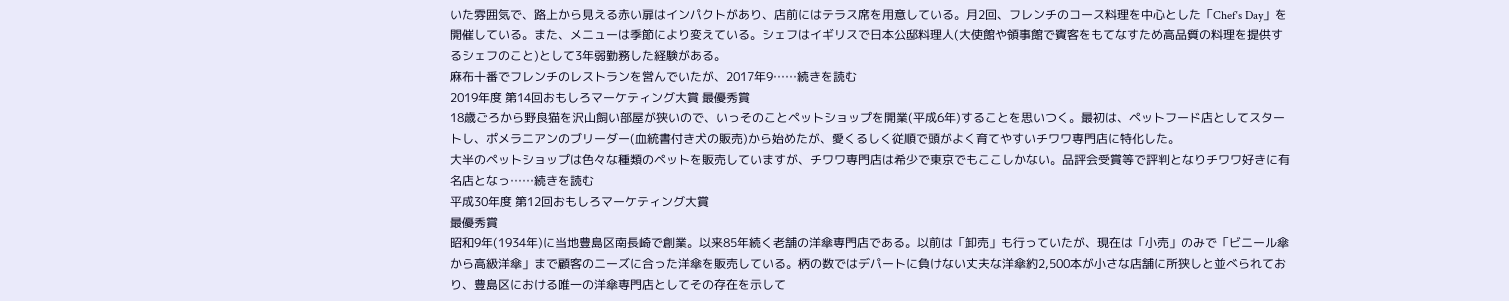いた雰囲気で、路上から見える赤い扉はインパクトがあり、店前にはテラス席を用意している。月2回、フレンチのコース料理を中心とした「Chef‘s Day」を開催している。また、メニューは季節により変えている。シェフはイギリスで日本公邸料理人(大使館や領事館で賓客をもてなすため高品質の料理を提供するシェフのこと)として3年弱勤務した経験がある。
麻布十番でフレンチのレストランを営んでいたが、2017年9……続きを読む
2019年度 第14回おもしろマーケティング大賞 最優秀賞
18歳ごろから野良猫を沢山飼い部屋が狭いので、いっそのことペットショップを開業(平成6年)することを思いつく。最初は、ペットフード店としてスタートし、ポメラニアンのブリーダー(血統書付き犬の販売)から始めたが、愛くるしく従順で頭がよく育てやすいチワワ専門店に特化した。
大半のペットショップは色々な種類のペットを販売していますが、チワワ専門店は希少で東京でもここしかない。品評会受賞等で評判となりチワワ好きに有名店となっ……続きを読む
平成30年度 第12回おもしろマーケティング大賞
最優秀賞
昭和9年(1934年)に当地豊島区南長崎で創業。以来85年続く老舗の洋傘専門店である。以前は「卸売」も行っていたが、現在は「小売」のみで「ビニール傘から高級洋傘」まで顧客のニーズに合った洋傘を販売している。柄の数ではデパートに負けない丈夫な洋傘約2,500本が小さな店舗に所狭しと並べられており、豊島区における唯一の洋傘専門店としてその存在を示して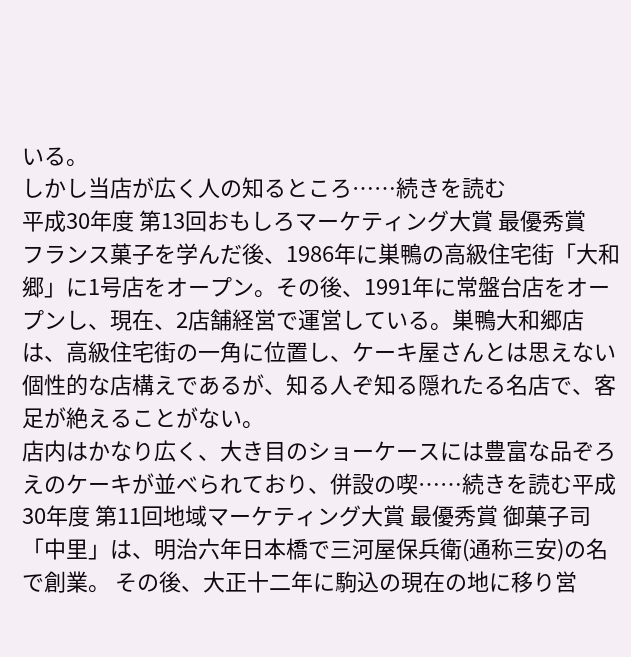いる。
しかし当店が広く人の知るところ……続きを読む
平成30年度 第13回おもしろマーケティング大賞 最優秀賞
フランス菓子を学んだ後、1986年に巣鴨の高級住宅街「大和郷」に1号店をオープン。その後、1991年に常盤台店をオープンし、現在、2店舗経営で運営している。巣鴨大和郷店は、高級住宅街の一角に位置し、ケーキ屋さんとは思えない個性的な店構えであるが、知る人ぞ知る隠れたる名店で、客足が絶えることがない。
店内はかなり広く、大き目のショーケースには豊富な品ぞろえのケーキが並べられており、併設の喫……続きを読む平成30年度 第11回地域マーケティング大賞 最優秀賞 御菓子司「中里」は、明治六年日本橋で三河屋保兵衛(通称三安)の名で創業。 その後、大正十二年に駒込の現在の地に移り営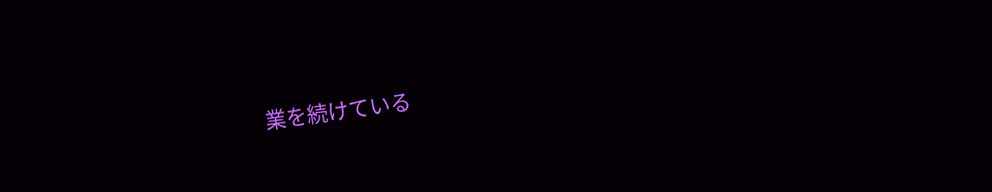業を続けている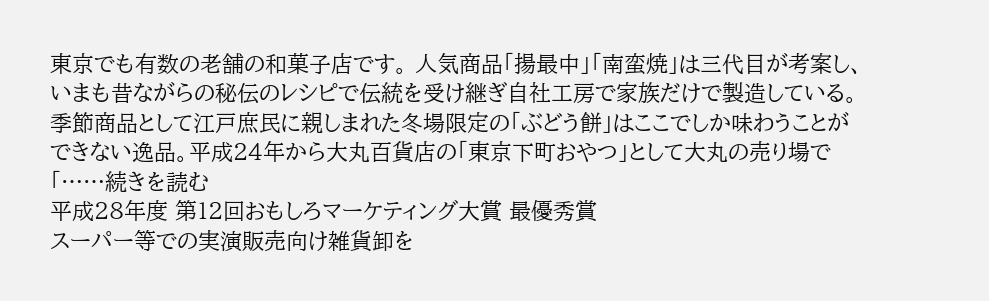東京でも有数の老舗の和菓子店です。 人気商品「揚最中」「南蛮焼」は三代目が考案し、いまも昔ながらの秘伝のレシピで伝統を受け継ぎ自社工房で家族だけで製造している。季節商品として江戸庶民に親しまれた冬場限定の「ぶどう餅」はここでしか味わうことができない逸品。平成24年から大丸百貨店の「東京下町おやつ」として大丸の売り場で「……続きを読む
平成28年度 第12回おもしろマーケティング大賞 最優秀賞
スーパー等での実演販売向け雑貨卸を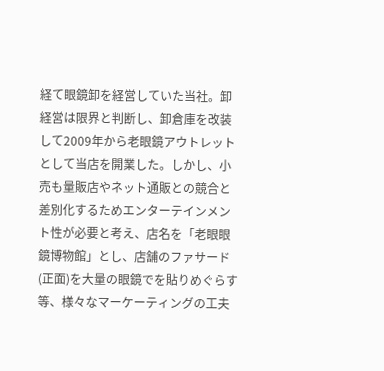経て眼鏡卸を経営していた当社。卸経営は限界と判断し、卸倉庫を改装して2009年から老眼鏡アウトレットとして当店を開業した。しかし、小売も量販店やネット通販との競合と差別化するためエンターテインメント性が必要と考え、店名を「老眼眼鏡博物館」とし、店舗のファサード(正面)を大量の眼鏡でを貼りめぐらす等、様々なマーケーティングの工夫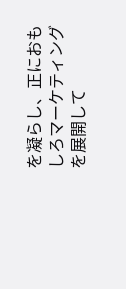を凝らし、正におもしろマーケティングを展開して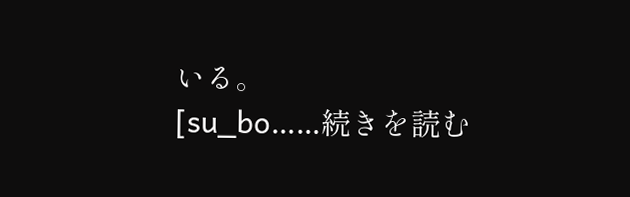いる。
[su_bo……続きを読む